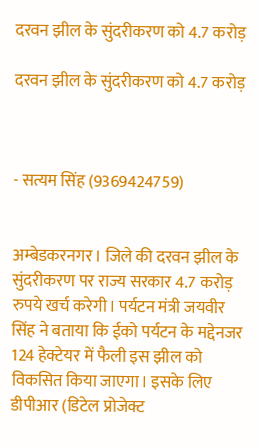दरवन झील के सुंदरीकरण को 4.7 करोड़

दरवन झील के सुंदरीकरण को 4.7 करोड़



- सत्यम सिंह (9369424759)


अम्बेडकरनगर। जिले की दरवन झील के सुंदरीकरण पर राज्य सरकार 4.7 करोड़ रुपये खर्च करेगी। पर्यटन मंत्री जयवीर सिंह ने बताया कि ईको पर्यटन के मद्देनजर 124 हेक्टेयर में फैली इस झील को विकसित किया जाएगा। इसके लिए डीपीआर (डिटेल प्रोजेक्ट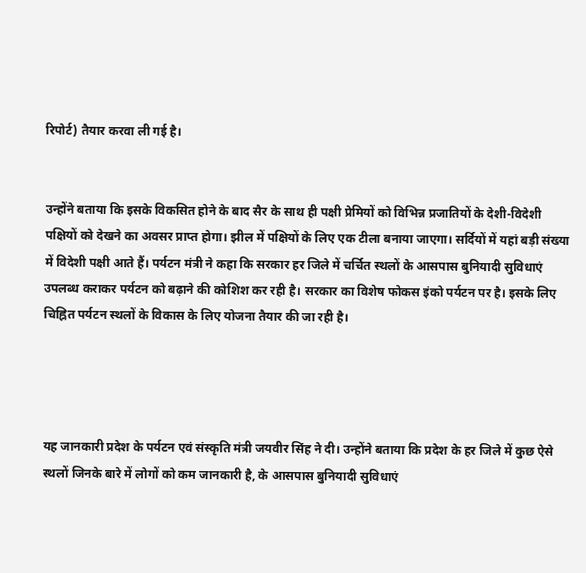रिपोर्ट) तैयार करवा ली गई है।


उन्होंने बताया कि इसके विकसित होने के बाद सैर के साथ ही पक्षी प्रेमियों को विभिन्न प्रजातियों के देशी-विदेशी पक्षियों को देखने का अवसर प्राप्त होगा। झील में पक्षियों के लिए एक टीला बनाया जाएगा। सर्दियों में यहां बड़ी संख्या में विदेशी पक्षी आते हैं। पर्यटन मंत्री ने कहा कि सरकार हर जिले में चर्चित स्थलों के आसपास बुनियादी सुविधाएं उपलब्ध कराकर पर्यटन को बढ़ाने की कोशिश कर रही है। सरकार का विशेष फोकस इंको पर्यटन पर है। इसके लिए चिह्नित पर्यटन स्थलों के विकास के लिए योजना तैयार की जा रही है।




यह जानकारी प्रदेश के पर्यटन एवं संस्कृति मंत्री जयवीर सिंह ने दी। उन्होंने बताया कि प्रदेश के हर जिले में कुछ ऐसे स्थलों जिनके बारे में लोगों को कम जानकारी है, के आसपास बुनियादी सुविधाएं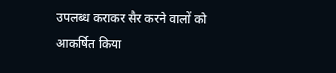उपलब्ध कराकर सैर करने वालों को आकर्षित किया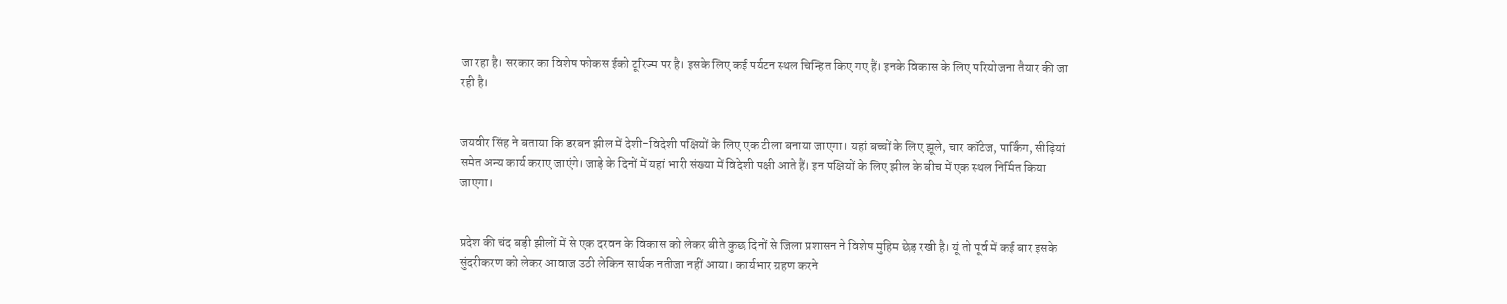जा रहा है। सरकार का विशेष फोकस ईको टूरिज्म पर है। इसके लिए कई पर्यटन स्थल चिन्हित किए गए हैं। इनके विकास के लिए परियोजना तैयार की जा रही है।


जयवीर सिंह ने बताया कि डरबन झील में देशी-विदेशी पक्षियों के लिए एक टीला बनाया जाएगा। यहां बच्चों के लिए झूले, चार कॉटेज, पार्किंग, सीढ़ियां समेत अन्य कार्य कराए जाएंगे। जाड़े के दिनों में यहां भारी संख्या में विदेशी पक्षी आते हैं। इन पक्षियों के लिए झील के बीच में एक स्थल निर्मित किया जाएगा।


प्रदेश की चंद बड़ी झीलों में से एक दरवन के विकास को लेकर बीते कुछ दिनों से जिला प्रशासन ने विशेष मुहिम छेड़ रखी है। यूं तो पूर्व में कई बार इसके सुंदरीकरण को लेकर आवाज उठी लेकिन सार्थक नतीजा नहीं आया। कार्यभार ग्रहण करने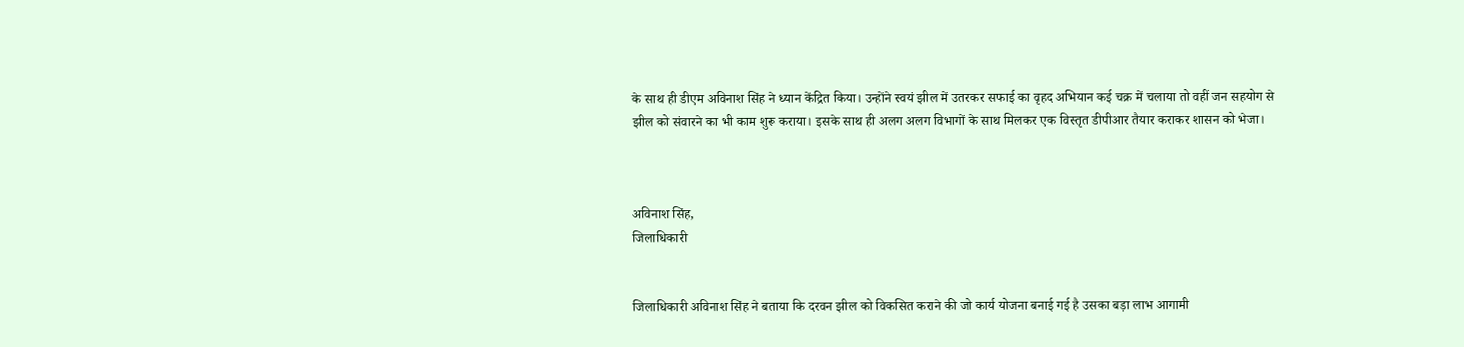के साथ ही डीएम अविनाश सिंह ने ध्यान केंद्रित किया। उन्होंने स्वयं झील में उतरकर सफाई का वृहद अभियान कई चक्र में चलाया तो वहीं जन सहयोग से झील को संवारने का भी काम शुरू कराया। इसके साथ ही अलग अलग विभागों के साथ मिलकर एक विस्तृत डीपीआर तैयार कराकर शासन को भेजा।



अविनाश सिंह,
जिलाधिकारी


जिलाधिकारी अविनाश सिंह ने बताया कि दरवन झील को विकसित कराने की जो कार्य योजना बनाई गई है उसका बड़ा लाभ आगामी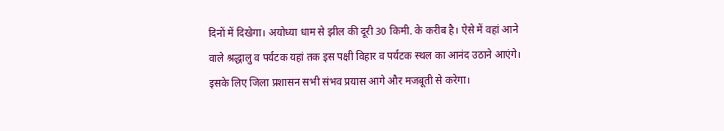दिनों में दिखेगा। अयोध्या धाम से झील की दूरी 30 किमी. के करीब है। ऐसे में वहां आने वाले श्रद्धालु व पर्यटक यहां तक इस पक्षी विहार व पर्यटक स्थल का आनंद उठाने आएंगे। इसके लिए जिला प्रशासन सभी संभव प्रयास आगे और मजबूती से करेगा।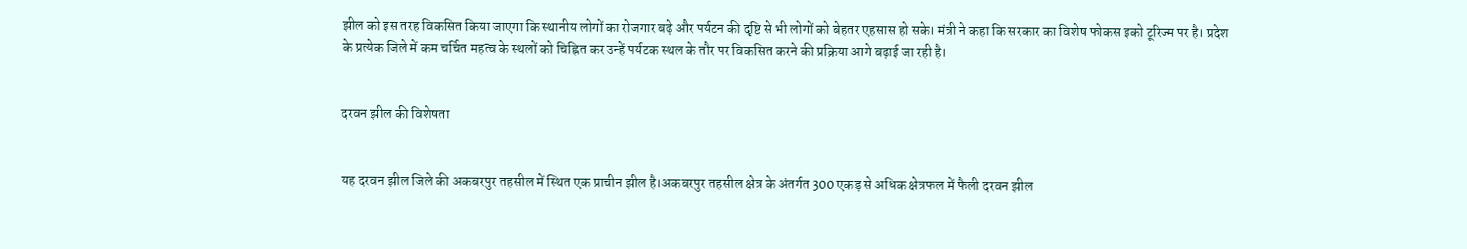झील को इस तरह विकसित किया जाएगा कि स्थानीय लोगों का रोजगार बढ़े और पर्यटन की दृष्टि से भी लोगों को बेहतर एहसास हो सके। मंत्री ने कहा कि सरकार का विशेष फोकस इको टूरिज्म पर है। प्रदेश के प्रत्येक जिले में कम चर्चित महत्व के स्थलों को चिह्नित कर उन्हें पर्यटक स्थल के तौर पर विकसित करने की प्रक्रिया आगे बढ़ाई जा रही है।


दरवन झील की विशेषता


यह दरवन झील जिले की अकबरपुर तहसील में स्थित एक प्राचीन झील है।अकबरपुर तहसील क्षेत्र के अंतर्गत 300 एकड़ से अधिक क्षेत्रफल में फैली दरवन झील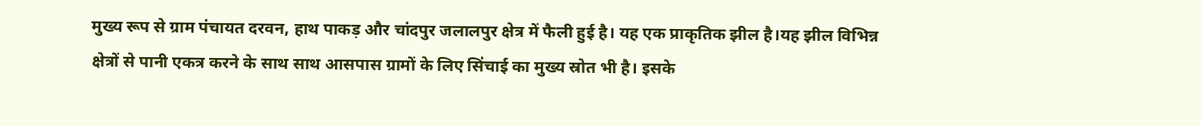मुख्य रूप से ग्राम पंचायत दरवन, हाथ पाकड़ और चांदपुर जलालपुर क्षेत्र में फैली हुई है। यह एक प्राकृतिक झील है।यह झील विभिन्न क्षेत्रों से पानी एकत्र करने के साथ साथ आसपास ग्रामों के लिए सिंचाई का मुख्य स्रोत भी है। इसके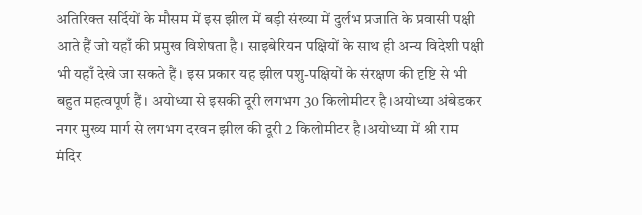अतिरिक्त सर्दियों के मौसम में इस झील में बड़ी संख्या में दुर्लभ प्रजाति के प्रवासी पक्षी आते हैं जो यहाँ की प्रमुख विशेषता है। साइबेरियन पक्षियों के साथ ही अन्य विदेशी पक्षी भी यहाँ देखे जा सकते हैं। इस प्रकार यह झील पशु-पक्षियों के संरक्षण की दृष्टि से भी बहुत महत्वपूर्ण हैं। अयोध्या से इसकी दूरी लगभग 30 किलोमीटर है।अयोध्या अंबेडकर नगर मुख्य मार्ग से लगभग दरवन झील की दूरी 2 किलोमीटर है।अयोध्या में श्री राम मंदिर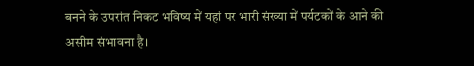बनने के उपरांत निकट भविष्य में यहां पर भारी संख्या में पर्यटकों के आने की असीम संभावना है।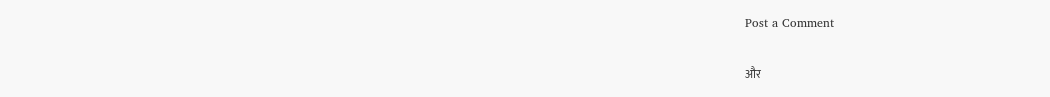Post a Comment

और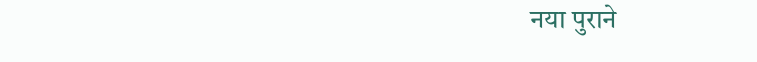नया पुराने